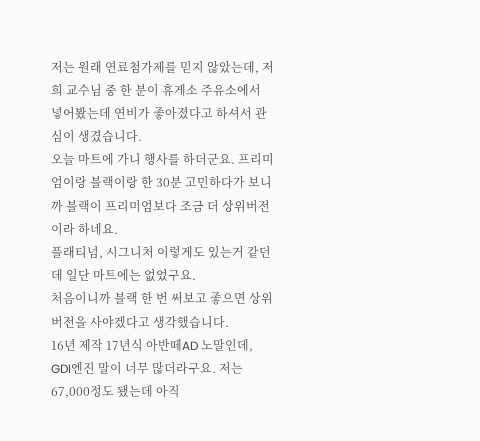저는 원래 연료첨가제를 믿지 않았는데, 저희 교수님 중 한 분이 휴게소 주유소에서 넣어봤는데 연비가 좋아졌다고 하셔서 관심이 생겼습니다.
오늘 마트에 가니 행사를 하더군요. 프리미엄이랑 블랙이랑 한 30분 고민하다가 보니까 블랙이 프리미엄보다 조금 더 상위버전이라 하네요.
플래티넘, 시그니처 이렇게도 있는거 같던데 일단 마트에는 없었구요.
처음이니까 블랙 한 번 써보고 좋으면 상위버전을 사야겠다고 생각했습니다.
16년 제작 17년식 아반떼AD 노말인데, GDI엔진 말이 너무 많더라구요. 저는 67,000정도 됐는데 아직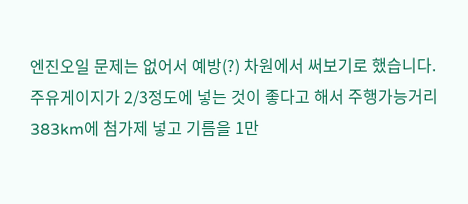엔진오일 문제는 없어서 예방(?) 차원에서 써보기로 했습니다.
주유게이지가 2/3정도에 넣는 것이 좋다고 해서 주행가능거리 383km에 첨가제 넣고 기름을 1만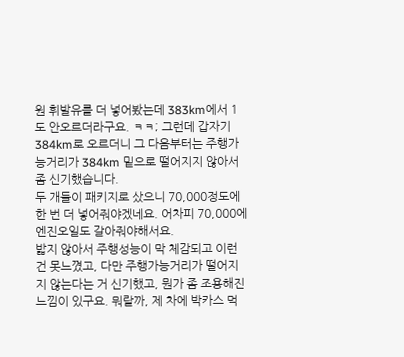원 휘발유를 더 넣어봤는데 383km에서 1도 안오르더라구요. ㅋㅋ; 그런데 갑자기 384km로 오르더니 그 다음부터는 주행가능거리가 384km 밑으로 떨어지지 않아서 좀 신기했습니다.
두 개들이 패키지로 샀으니 70,000정도에 한 번 더 넣어줘야겠네요. 어차피 70,000에 엔진오일도 갈아줘야해서요.
밟지 않아서 주행성능이 막 체감되고 이런 건 못느꼈고, 다만 주행가능거리가 떨어지지 않는다는 거 신기했고, 뭔가 좀 조용해진 느낌이 있구요. 뭐랄까, 제 차에 박카스 먹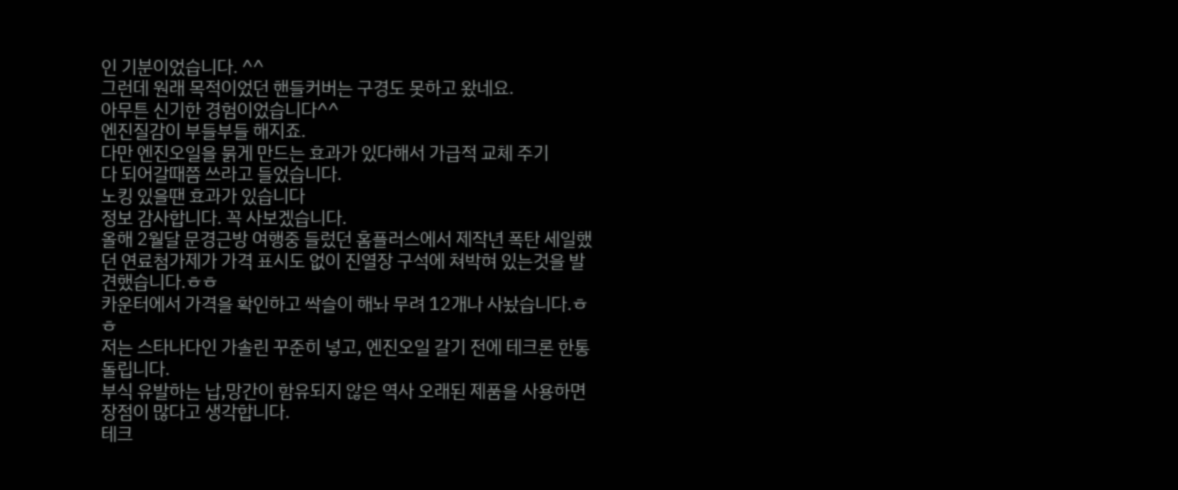인 기분이었습니다. ^^
그런데 원래 목적이었던 핸들커버는 구경도 못하고 왔네요.
아무튼 신기한 경험이었습니다^^
엔진질감이 부들부들 해지죠.
다만 엔진오일을 묽게 만드는 효과가 있다해서 가급적 교체 주기
다 되어갈때쯤 쓰라고 들었습니다.
노킹 있을땐 효과가 있습니다
정보 감사합니다. 꼭 사보겠습니다.
올해 2월달 문경근방 여행중 들렀던 홈플러스에서 제작년 폭탄 세일했던 연료첨가제가 가격 표시도 없이 진열장 구석에 쳐박혀 있는것을 발견했습니다.ㅎㅎ
카운터에서 가격을 확인하고 싹슬이 해놔 무려 12개나 사놨습니다.ㅎㅎ
저는 스타나다인 가솔린 꾸준히 넣고, 엔진오일 갈기 전에 테크론 한통 돌립니다.
부식 유발하는 납,망간이 함유되지 않은 역사 오래된 제품을 사용하면 장점이 많다고 생각합니다.
테크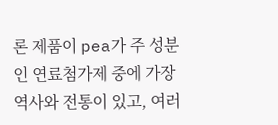론 제품이 pea가 주 성분인 연료첨가제 중에 가장 역사와 전통이 있고, 여러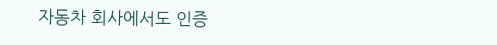자동차 회사에서도 인증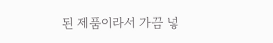된 제품이라서 가끔 넣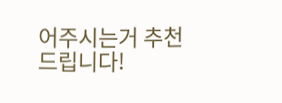어주시는거 추천드립니다!